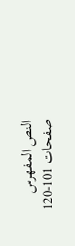النص المفهرس
صفحات 101-120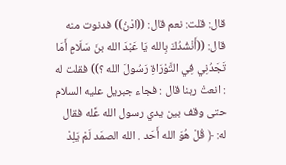قال: قلت: نعم قال: ((ادْنُ)) فدنوت منه قال: ((أَنْشُدُكَ بِالله يَا عَبْدَ الله بنَ سَلَامٍ أَمَا تَجَدُنِي فِي التَّوْرَاةِ رَسُولَ الله ؟)) فقلت له : انعتْ ربنا قال : فجاء جبريل عليه السلام حتى وقف بين يدي رسول الله عَّله فقال له: ﴿ قُلْ هُوَ الله أَحَد . الله الصمَد لَمْ يَلِدْ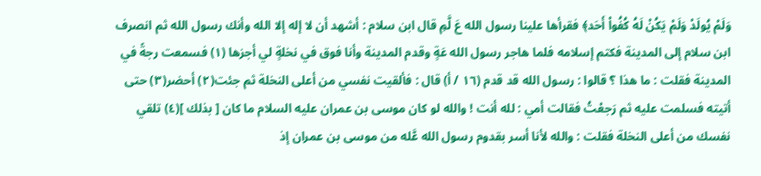وَلَمْ يُولَدْ وَلَمْ يَكُنْ لَهُ كُفُواْ أَحَد﴾ فقرأها علينا رسول الله عَ لَّمِ قال ابن سلام : أشهد أن لا إله إلا الله وأنك رسول الله ثم انصرف ابن سلام إلى المدينة فكتم إسلامه فلما هاجر رسول الله عَةٍ وقدم المدينة وأنا فوق في نخلةٍ لي أجزها (١) فسمعت رجةً في المدينة فقلت : ما هذا ؟ قالوا : رسول الله قد قدم (١٦ / أ) قال : فألقيت نفسي من أعلى النخلة ثم جئت(٢) أحضر(٣) حتى أتيته فسلمت عليه ثم رَجعْتُ فقالت أمي : لله أنت ! والله لو كان موسى بن عمران عليه السلام ما كان [ بذلك ](٤) تلقي نفسك من أعلى النخلة فقلت : والله لأنا أسر بقدوم رسول الله عَّله من موسى بن عمران إذ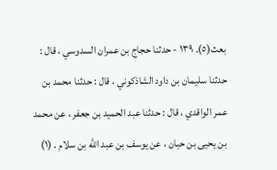بعث(٥). ١٣٩ - حدثنا حجاج بن عمران السدوسي ، قال : حدثنا سليمان بن داود الشاذكوني ، قال : حدثنا محمد بن عمر الواقدي ، قال : حدثنا عبد الحميد بن جعفر ، عن محمد بن يحيى بن حبان ، عن يوسف بن عبد الله بن سلام . (١)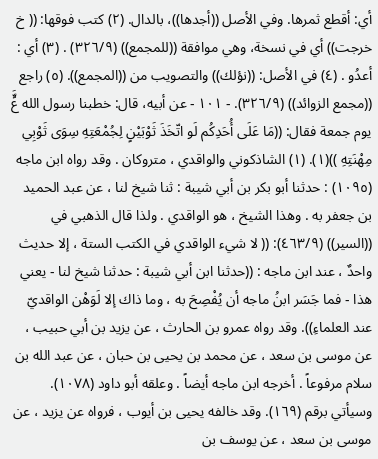أي: أقطع ثمرها. وفي الأصل ((أجدها))، بالدال. (٢) كتب فوقها: (( خ خرجت)) أي في نسخة، وهي موافقة ((للمجمع)) (٣٢٦/٩) . (٣) أي : أعدُو . (٤) في الأصل: ((نؤلك)) والتصويب من ((المجمع)). (٥) راجع ((مجمع الزوائد)) (٣٢٦/٩). - ١٠١ - عن أبيه، قال: خطبنا رسول الله عٍَّ يوم جمعة فقال: ((مَا عَلَى أُحَدِكُم لَو اتّخَذَ ثَوْبَيْنٍ لِجُمْعَتِهِ سِوَى ثَوْبِي مِهْنَتِهِ ))(١). (١) الشاذكوني والواقدي ، متروكان . وقد رواه ابن ماجه (١٠٩٥) : حدثنا أبو بكر بن أبي شيبة : ثنا شيخ لنا ، عن عبد الحميد بن جعفر به . وهذا الشيخ ، هو الواقدي . ولذا قال الذهبي في ((السير)) (٤٦٣/٩): (( لا شيء الواقدي في الكتب الستة ، إلا حديث واحدٌ ، عند ابن ماجه : ((حدثنا ابن أبي شيبة : حدثنا شيخ لنا - يعني هذا - فما جَسَر ابنُ ماجه أن يُفْصِحَ به ، وما ذاك إلا لَوَهْن الواقديّ عند العلماءِ)). وقد رواه عمرو بن الحارث ، عن يزيد بن أبي حبيب ، عن موسى بن سعد ، عن محمد بن يحيى بن حبان ، عن عبد الله بن سلام مرفوعاً . أخرجه ابن ماجه أيضاً . وعلقه أبو داود (١٠٧٨). وسيأتي برقم (١٦٩). وقد خالفه يحيى بن أيوب ، فرواه عن يزيد ، عن موسى بن سعد ، عن يوسف بن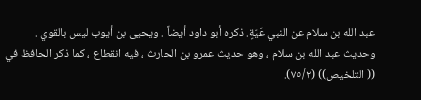عبد الله بن سلام عن النبي عَيّةٍ. ذكره أبو داود أيضاً . ويحيى بن أيوب ليس بالقوي . وحديث عبد الله بن سلام ، وهو حديث عمرو بن الحارث ، فيه انقطاع ، كما ذكر الحافظ في (( التلخيص)) (٧٥/٢).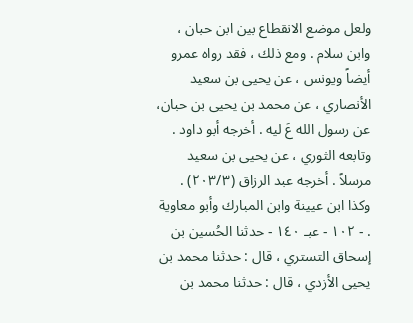ولعل موضع الانقطاع بين ابن حبان ، وابن سلام . ومع ذلك ، فقد رواه عمرو أيضاً ويونس ، عن يحيى بن سعيد الأنصاري ، عن محمد بن يحيى بن حبان، عن رسول الله عَ ليه . أخرجه أبو داود . وتابعه الثوري ، عن يحيى بن سعيد مرسلاً . أخرجه عبد الرزاق (٢٠٣/٣) . وكذا ابن عيينة وابن المبارك وأبو معاوية . - ١٠٢ - عبـ ١٤٠ - حدثنا الحُسين بن إسحاق التستري ، قال : حدثنا محمد بن يحيى الأزدي ، قال : حدثنا محمد بن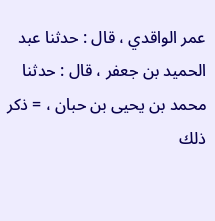عمر الواقدي ، قال : حدثنا عبد الحميد بن جعفر ، قال : حدثنا محمد بن يحيى بن حبان ، = ذكر ذلك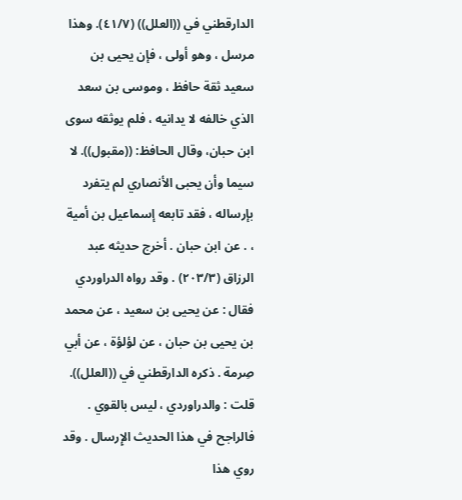الدارقطني في ((العلل)) (٤١/٧). وهذا مرسل ، وهو أولى ، فإن يحيى بن سعيد ثقة حافظ ، وموسى بن سعد الذي خالفه لا يدانيه ، فلم يوثقه سوى ابن حبان، وقال الحافظ: ((مقبول)). لا سيما وأن يحبى الأنصاري لم يتفرد بإرساله ، فقد تابعه إسماعيل بن أمية ، . عن ابن حبان . أخرج حديثه عبد الرزاق (٢٠٣/٣) . وقد رواه الدراوردي فقال : عن يحيى بن سعيد ، عن محمد بن يحيى بن حبان ، عن لؤلؤة ، عن أبي صِرمة . ذكره الدارقطني في ((العلل)). قلت : والدراوردي ، ليس بالقوي . فالراجح في هذا الحديث الإِرسال . وقد روي هذا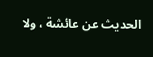الحديث عن عائشة ، ولا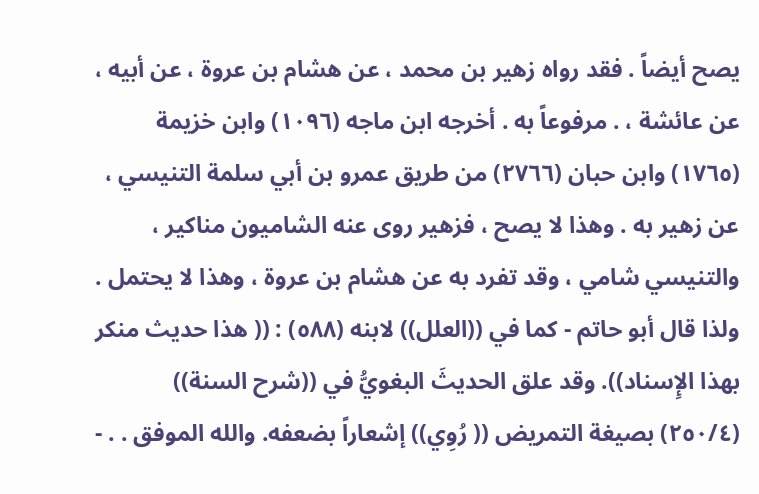يصح أيضاً . فقد رواه زهير بن محمد ، عن هشام بن عروة ، عن أبيه ، عن عائشة ، . مرفوعاً به . أخرجه ابن ماجه (١٠٩٦) وابن خزيمة (١٧٦٥) وابن حبان (٢٧٦٦) من طريق عمرو بن أبي سلمة التنيسي ، عن زهير به . وهذا لا يصح ، فزهير روى عنه الشاميون مناكير ، والتنيسي شامي ، وقد تفرد به عن هشام بن عروة ، وهذا لا يحتمل . ولذا قال أبو حاتم - كما في ((العلل)) لابنه (٥٨٨) : (( هذا حديث منكر بهذا الإِسناد)). وقد علق الحديثَ البغويُّ في ((شرح السنة)) (٢٥٠/٤) بصيغة التمريض (( رُوِي)) إشعاراً بضعفه. والله الموفق . . -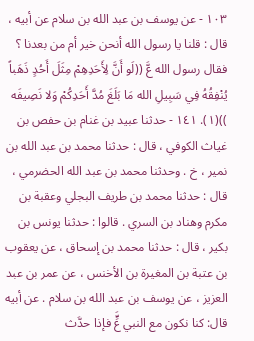١٠٣ - عن يوسف بن عبد الله بن سلام عن أبيه ، قال : قلنا يا رسول الله أنحن خير أم من بعدنا ؟ فقال رسول الله عَّ ((لَو أَنَّ لِأَحَدِهِمْ مِثَلَ أَحُدٍ ذَهَباً يُنْفِقُهُ فِي سَبِيلِ الله مَا بَلَغَ مُدَّ أَحَدِكُمْ وَلا نَصِيفَه ))(١). ١٤١ - حدثنا عبيد بن غنام بن حفص بن غياث الكوفي ، قال : حدثنا محمد بن عبد الله بن نمير ، خ . وحدثنا محمد بن عبد الله الحضرمي ، قال : حدثنا محمد بن طريف البجلي وعقبة بن مكرم وهناد بن السري . قالوا : حدثنا يونس بن بكير ، قال : حدثنا محمد بن إسحاق ، عن يعقوب بن عتبة بن المغيرة بن الأخنس ، عن عمر بن عبد العزيز ، عن يوسف بن عبد الله بن سلام . عن أبيه قال: كنا نكون مع النبي عٍَّ فإذا حدَّث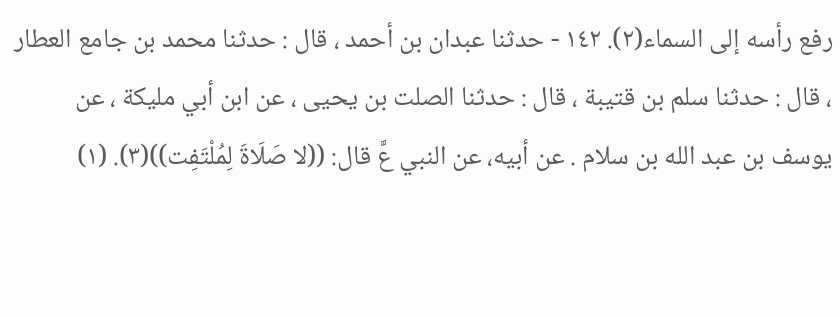رفع رأسه إلى السماء(٢). ١٤٢ - حدثنا عبدان بن أحمد ، قال : حدثنا محمد بن جامع العطار ، قال : حدثنا سلم بن قتيبة ، قال : حدثنا الصلت بن يحيى ، عن ابن أبي مليكة ، عن يوسف بن عبد الله بن سلام . عن أبيه، عن النبي عَّ قال: ((لا صَلَاةَ لِمُلْتَفِت))(٣). (١)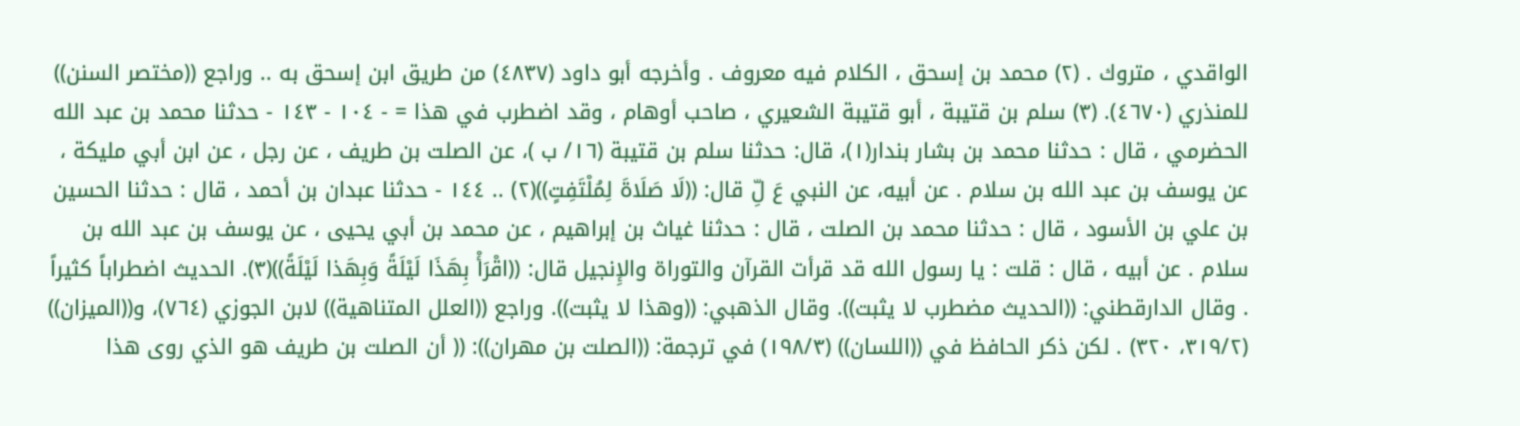الواقدي ، متروك . (٢) محمد بن إسحق ، الكلام فيه معروف . وأخرجه أبو داود (٤٨٣٧) من طريق ابن إسحق به .. وراجع ((مختصر السنن)) للمنذري (٤٦٧٠). (٣) سلم بن قتيبة ، أبو قتيبة الشعيري ، صاحب أوهام ، وقد اضطرب في هذا = - ١٠٤ - ١٤٣ - حدثنا محمد بن عبد الله الحضرمي ، قال : حدثنا محمد بن بشار بندار(١)، قال: حدثنا سلم بن قتيبة (١٦/ ب )، عن الصلت بن طريف ، عن رجل ، عن ابن أبي مليكة ، عن يوسف بن عبد الله بن سلام . عن أبيه، عن النبي عَ لِّ قال: ((لَا صَلَاةَ لِمُلْتَفِتٍ))(٢) .. ١٤٤ - حدثنا عبدان بن أحمد ، قال : حدثنا الحسين بن علي بن الأسود ، قال : حدثنا محمد بن الصلت ، قال : حدثنا غياث بن إبراهيم ، عن محمد بن أبي يحيى ، عن يوسف بن عبد الله بن سلام . عن أبيه ، قال : قلت : يا رسول الله قد قرأت القرآن والتوراة والإِنجيل قال: ((اقْرَأْ بِهَذَا لَيْلَةً وَبِهَذا لَيْلَةً))(٣). الحديث اضطراباً كثيراً . وقال الدارقطني: ((الحديث مضطرب لا يثبت)). وقال الذهبي: ((وهذا لا يثبت)). وراجع ((العلل المتناهية)) لابن الجوزي (٧٦٤)، و((الميزان)) (٣١٩/٢، ٣٢٠) . لكن ذكر الحافظ في ((اللسان)) (١٩٨/٣) في ترجمة: ((الصلت بن مهران)): (( أن الصلت بن طريف هو الذي روى هذا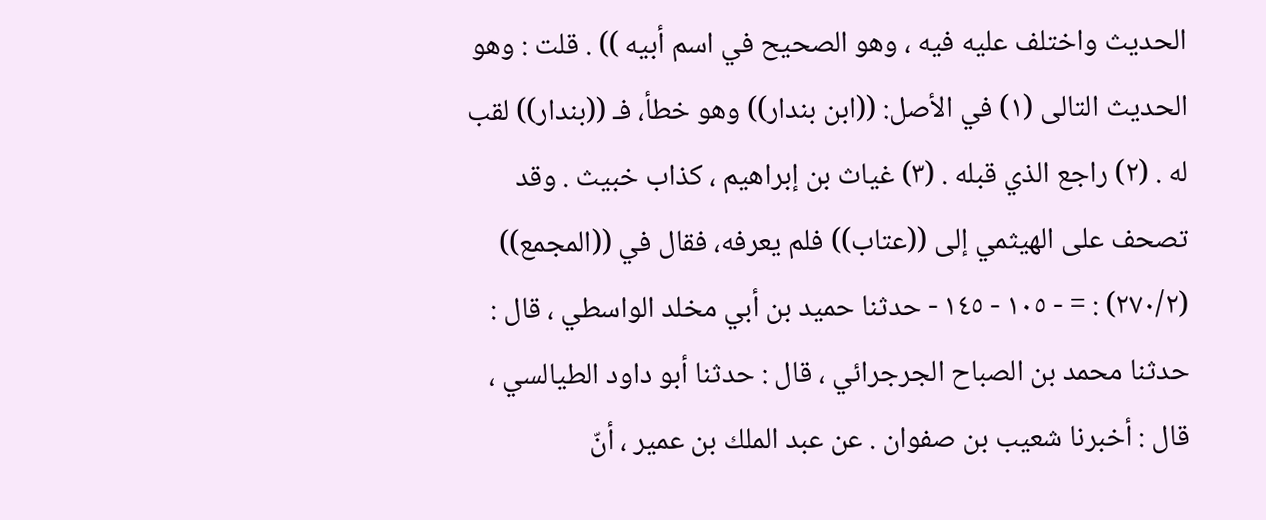الحديث واختلف عليه فيه ، وهو الصحيح في اسم أبيه )) . قلت : وهو الحديث التالى (١) في الأصل: ((ابن بندار)) وهو خطأ، فـ ((بندار)) لقب له . (٢) راجع الذي قبله . (٣) غياث بن إبراهيم ، كذاب خبيث . وقد تصحف على الهيثمي إلى ((عتاب)) فلم يعرفه، فقال في ((المجمع)) (٢٧٠/٢) : = - ١٠٥ - ١٤٥ - حدثنا حميد بن أبي مخلد الواسطي ، قال : حدثنا محمد بن الصباح الجرجرائي ، قال : حدثنا أبو داود الطيالسي ، قال : أخبرنا شعيب بن صفوان . عن عبد الملك بن عمير ، أنّ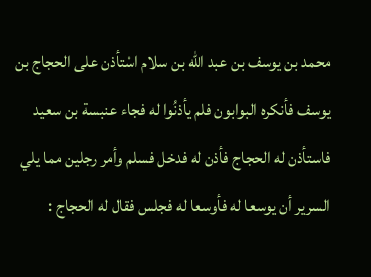محمد بن يوسف بن عبد الله بن سلام اسْتأذن على الحجاج بن يوسف فأنكره البوابون فلم يأذنُوا له فجاء عنبسة بن سعيد فاستأذن له الحجاج فأذن له فدخل فسلم وأمر رجلين مما يلي السرير أن يوسعا له فأوسعا له فجلس فقال له الحجاج :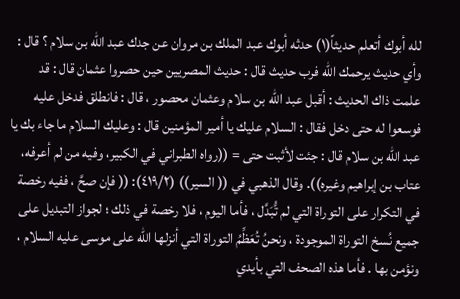لله أبوك أتعلم حديثاً(١) حدثه أبوك عبد الملك بن مروان عن جدك عبد الله بن سلام ؟ قال : وأي حديث يرحمك الله فرب حديث قال : حديث المصريين حين حصروا عثمان قال : قد علمت ذاك الحديث : أقبل عبد الله بن سلام وعثمان محصور ، قال : فانطلق فدخل عليه فوسعوا له حتى دخل فقال : السلام عليك يا أمير المؤمنين قال : وعليك السلام ما جاء بك يا عبد الله بن سلام قال : جئت لأثبت حتى = ((رواه الطبراني في الكبير، وفيه من لم أعرفه، عتاب بن إبراهيم وغيره)). وقال الذهبي في (( السير)) (٤١٩/٢): (( فإن صحَّ ، ففيه رخصة في التكرار على التوراة التي لم تُّبَدَّل ، فأما اليوم ، فلا رخصة في ذلك ؛ لجواز التبديل على جميع نُسخ التوراة الموجودة ، ونحنُ تُعَظِّمُ التوراة التي أنزلها الله على موسى عليه السلام ، ونؤمن بها . فأما هذه الصحف التي بأيدي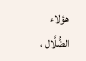هؤلاء الضُّلَّال ،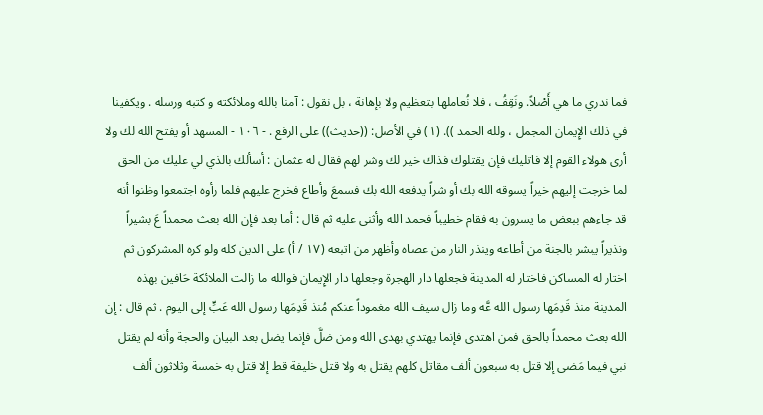فما ندري ما هي أَصْلاً. ونَقِفُ ، فلا نُعاملها بتعظيم ولا بإهانة ، بل نقول : آمنا بالله وملائكته و کتبه ورسله . ويكفينا في ذلك الإِيمان المجمل ، ولله الحمد )). (١) في الأصل: ((حديث)) على الرفع . - ١٠٦ - المسهد أو يفتح الله لك ولا أرى هولاء القوم إلا فاتليك فإن يقتلوك فذاك خير لك وشر لهم فقال له عثمان : أسألك بالذي لي عليك من الحق لما خرجت إليهم خيراً يسوقه الله بك أو شراً يدفعه الله بك فسمعَ وأطاع فخرج عليهم فلما رأوه اجتمعوا وظنوا أنه قد جاءهم ببعض ما يسرون به فقام خطيباً فحمد الله وأثنى عليه ثم قال : أما بعد فإن الله بعث محمداً عَ بشيراً ونذيراً يبشر بالجنة من أطاعه وينذر النار من عصاه وأظهر من اتبعه (١٧ / أ) على الدين كله ولو كره المشركون ثم اختار له المساكن فاختار له المدينة فجعلها دار الهجرة وجعلها دار الإِيمان فوالله ما زالت الملائكة حَافين بهذه المدينة منذ قَدِمَها رسول الله عَّه وما زال سيف الله مغموداً عنكم مُنذ قَدِمَها رسول الله عَبٍّ إلى اليوم . ثم قال : إن الله بعث محمداً بالحق فمن اهتدى فإنما يهتدي بهدى الله ومن ضلَّ فإنما يضل بعد البيان والحجة وأنه لم يقتل نبي فيما مَضى إلا قتل به سبعون ألف مقاتل كلهم يقتل به ولا قتل خليفة قط إلا قتل به خمسة وثلاثون ألف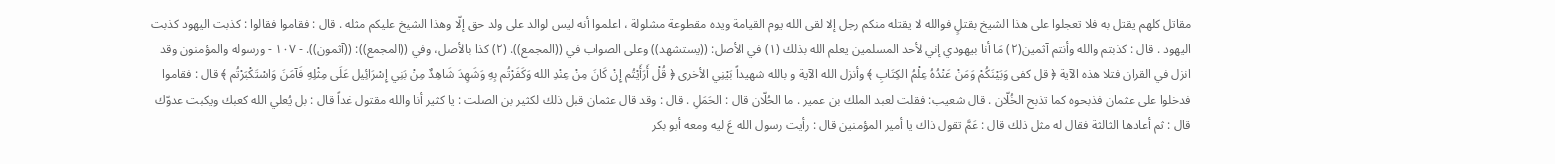مقاتل كلهم يقتل به فلا تعجلوا على هذا الشيخ بقتلٍ فوالله لا يقتله منكم رجل إلا لقى الله يوم القيامة ويده مقطوعة مشلولة ، اعلموا أنه ليس لوالد على ولد حق إلّا وهذا الشيخ عليكم مثله . قال : فقاموا فقالوا : كذبت اليهود كذبت اليهود . قال : كذبتم والله وأنتم آثمين(٢) مَا أنا بيهودي إني لأحد المسلمين يعلم الله بذلك (١) في الأصل: ((يستشهد)) وعلى الصواب في ((المجمع)). (٢) كذا بالأصل، وفي ((المجمع)): ((آثمون)). - ١٠٧ - ورسوله والمؤمنون وقد انزل في القران فتلا هذه الآية ﴿ قل كفى وَبَيْنَكُمْ وَمَنْ عَنْدُهُ عِلْمُ الكِتَابِ ﴾ وأنزل الله الآية و بالله شهيداً بَيْنِي الأخرى ﴿ قُلْ أَرَأَيْتُم إِنْ كَانَ مِنْ عِنْدِ الله وَكَفَرْتُم بِهِ وَشَهِدَ شَاهِدٌ مِنْ بَنِي إِسْرَائِيل عَلَى مِثْلِهِ فَآمَنَ وَاسْتَكْبَرْتُم ﴾ قال : فقاموا فدخلوا على عثمان فذبحوه كما تذبح الخُلّان . قال شعيب: فقلت لعبد الملك بن عمير . ما الحُلّان قال : الحَمَلِ . قال : وقد قال عثمان قبل ذلك لكثير بن الصلت : يا كثير أنا والله مقتول غداً قال : بل يُعلي الله كعبك ويكبت عدوّك قال : ثم أعادها الثالثة فقال له مثل ذلك قال : عَمَّ تقول ذاك يا أمير المؤمنين قال : رأيت رسول الله عَ ليه ومعه أبو بكر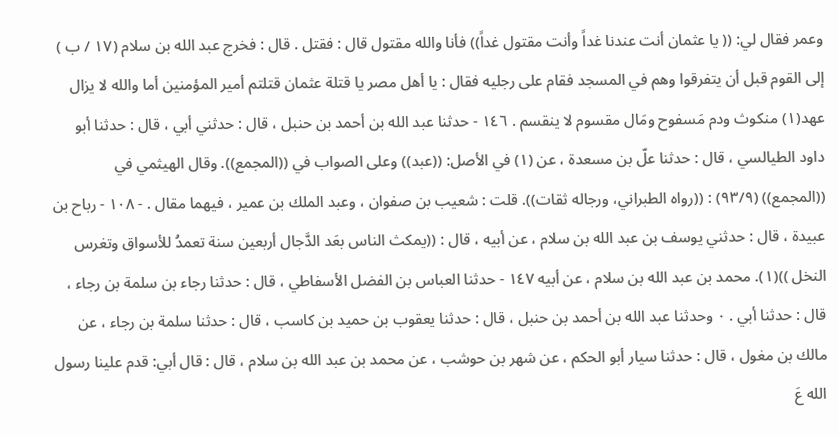وعمر فقال لي: (( يا عثمان أنت عندنا غداً وأنت مقتول غداً)) فأنا والله مقتول قال : فقتل . قال : فخرج عبد الله بن سلام (١٧ / ب ) إلى القوم قبل أن يتفرقوا وهم في المسجد فقام على رجليه فقال : يا أهل مصر يا قتلة عثمان قتلتم أمير المؤمنين أما والله لا يزال عهد(١) منكوث ودم مَسفوح ومَال مقسوم لا ينقسم . ١٤٦ - حدثنا عبد الله بن أحمد بن حنبل ، قال : حدثني أبي ، قال : حدثنا أبو داود الطيالسي ، قال : حدثنا علّ بن مسعدة ، عن (١) في الأصل: ((عبد)) وعلى الصواب في ((المجمع)). وقال الهيثمي في ((المجمع)) (٩٣/٩) : ((رواه الطبراني، ورجاله ثقات)). قلت : شعيب بن صفوان ، وعبد الملك بن عمير ، فيهما مقال . - ١٠٨ - رباح بن عبيدة ، قال : حدثني يوسف بن عبد الله بن سلام ، عن أبيه ، قال : ((يمكث الناس بعَد الدَّجال أربعين سنة تعمدُ للأسواق وتغرس النخل ))(١). محمد بن عبد الله بن سلام ، عن أبيه ١٤٧ - حدثنا العباس بن الفضل الأسفاطي ، قال : حدثنا رجاء بن سلمة بن رجاء ، قال : حدثنا أبي . ٠ وحدثنا عبد الله بن أحمد بن حنبل ، قال : حدثنا يعقوب بن حميد بن كاسب ، قال : حدثنا سلمة بن رجاء ، عن مالك بن مغول ، قال : حدثنا سيار أبو الحكم ، عن شهر بن حوشب ، عن محمد بن عبد الله بن سلام ، قال : قال أبي: قدم علينا رسول الله عَ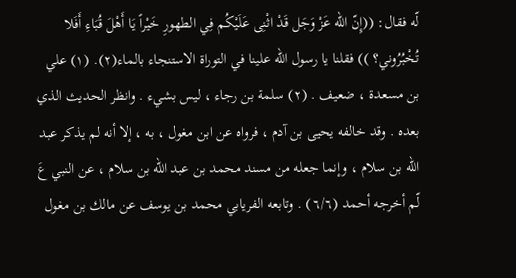لّه فقال: ((إِنّ الله عَزْ وَجَل قَدْ اثْنِى عَلَيْكُم فِي الطهورِ خَيْراً يَا أَهْلَ قُبَاءِ أَفَلا تُخْبُرُوني؟ )) فقلنا يا رسول الله علينا في التوراة الاستنجاء بالماء(٢). (١) علي بن مسعدة ، ضعيف . (٢) سلمة بن رجاء ، ليس بشيء . وانظر الحديث الذي بعده . وقد خالفه يحيى بن آدم ، فرواه عن ابن مغول ، به ، إلا أنه لم يذكر عبد الله بن سلام ، وإنما جعله من مسند محمد بن عبد الله بن سلام ، عن النبي عَ لّم أخرجه أحمد (٦/٦) . وتابعه الفريابي محمد بن يوسف عن مالك بن مغول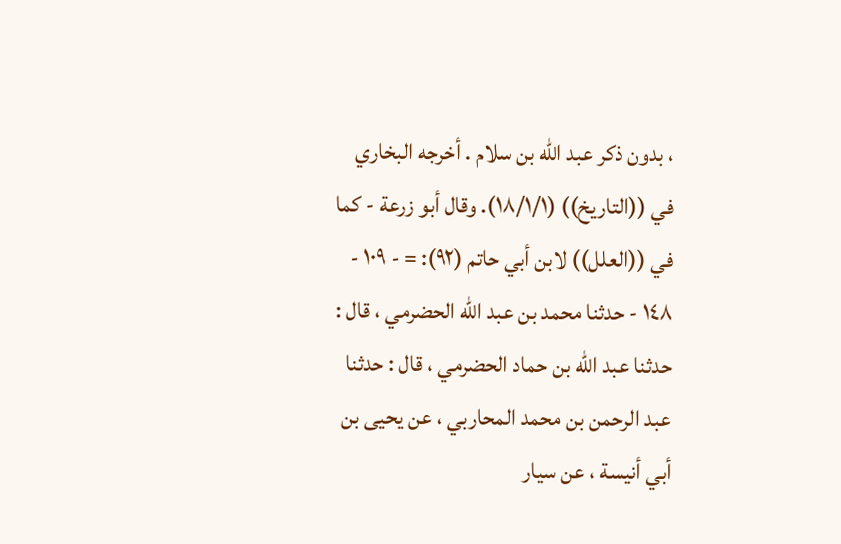، بدون ذكر عبد الله بن سلام . أخرجه البخاري في ((التاريخ)) (١٨/١/١). وقال أبو زرعة - كما في ((العلل)) لابن أبي حاتم (٩٢): = - ١٠٩ - ١٤٨ - حدثنا محمد بن عبد الله الحضرمي ، قال : حدثنا عبد الله بن حماد الحضرمي ، قال : حدثنا عبد الرحمن بن محمد المحاربي ، عن يحيى بن أبي أنيسة ، عن سيار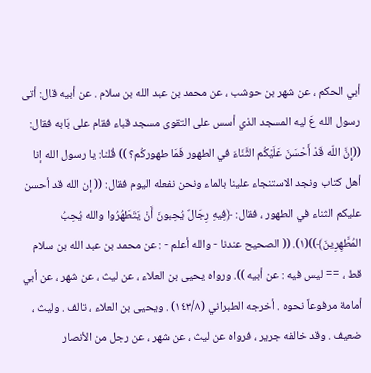أبي الحكم ، عن شهر بن حوشب ، عن محمد بن عبد الله بن سلام . عن أبيه قال: أتى رسول الله عَ ليه المسجد الذي أسس على التقوى مسجد قباء فقام على بَابه فقال: ((إِنَّ اللّه قَدْ أَحْسَنَ عَلَيْكُم الثَّنَاءَ في الطهور فَمَا طهوركُم؟ )) قُلنا: يا رسول الله إنا أهل كتاب ونجد الاستنجاء علينا بالماء ونحن نفعله اليوم فقال: (( إن الله قد أحسن عليكم الثناء في الطهور ، فقال: ﴿فِيهِ رِجَالٌ يُحِبونَ أَنْ يَتَطَهُرُوا والله يُحِبُ المُطَّهِرِينَ﴾))(١). (( الصحيح عندنا - والله أعلم - : عن محمد بن عبد الله بن سلام قط ، == ليس فيه : عن أبيه )). ورواه يحيى بن العلاء ، عن ليث ، عن شهر ، عن أبي أمامة مرفوعاً نحوه . أخرجه الطبراني (١٤٣/٨) . ويحيى بن العلاء ، تالف . وليث ، ضعيف . وقد خالفه جرير ، فرواه عن ليث ، عن شهر ، عن رجل من الأنصار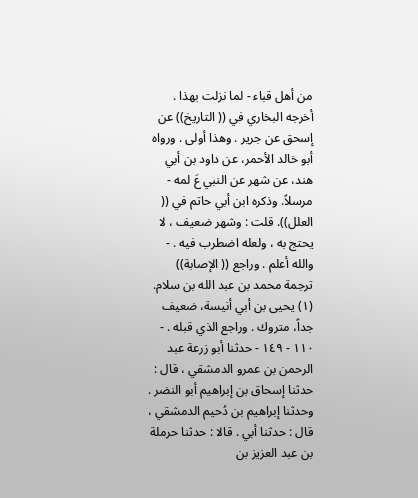من أهل قباء - لما نزلت بهذا . أخرجه البخاري في (( التاريخ)) عن إسحق عن جرير . وهذا أولى . ورواه أبو خالد الأحمر، عن داود بن أبي هند، عن شهر عن النبي عَ لمه - مرسلاً. وذكره ابن أبي حاتم في (( العلل)). قلت : وشهر ضعيف ، لا يحتج به ، ولعله اضطرب فيه . - والله أعلم . وراجع (( الإصابة)) ترجمة محمد بن عبد الله بن سلام. (١) يحيى بن أبي أنيسة، ضعيف جداً، متروك . وراجع الذي قبله . - ١١٠ - ١٤٩ - حدثنا أبو زرعة عبد الرحمن بن عمرو الدمشقي ، قال : حدثنا إسحاق بن إبراهيم أبو النضر . وحدثنا إبراهيم بن دُحيم الدمشقي ، قال : حدثنا أبي . قالا : حدثنا حرملة بن عبد العزيز بن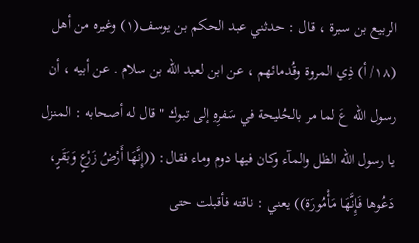الربيع بن سبرة ، قال : حدثني عبد الحكم بن يوسف(١) وغيره من أهل (١٨/ أ) ذِي المروة وقُدمائهم ، عن ابن لعبد الله بن سلام . عن أبيه ، أن رسول الله عَ لما مر بالحُليحة في سَفرِهِ إلى تبوك " قال له أصحابه : المنزل يا رسول الله الظل والمآء وكان فيها دوم وماء فقال: ((إِنَّهَا أَرْضُ زَرْعٍ وَبَقَرٍ، دَعُوها فَإِنَّهَا مَأْمُورَة)) يعني : ناقته فأقبلت حتى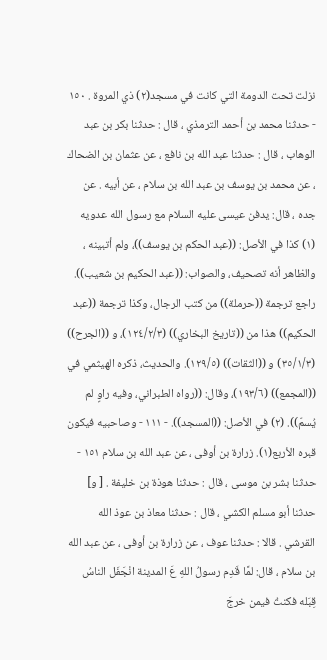نزلت تحت الدومة التي كانت في مسجد(٢) ذي المروة . ١٥٠ - حدثنا محمد بن أحمد الترمذي ، قال : حدثنا بكر بن عبد الوهاب ، قال : حدثنا عبد الله بن نافع ، عن عثمان بن الضحاك ، عن محمد بن يوسف بن عبد الله بن سلام ، عن أبيه . عن جده ، قال: يدفن عيسى عليه السلام مع رسول الله عدويه (١) كذا في الأصل: ((عبد الحكم بن يوسف))، ولم أتبينه ، والظاهر أنه تصحيف، والصواب: ((عبد الحكيم بن شعيب)). راجع ترجمة ((حرملة)) من كتب الرجال، وكذا ترجمة ((عبد الحكيم)) هذا من ((تاريخ البخاري)) (١٢٤/٢/٣)، و ((الجرح)) (٣٥/١/٣) و ((الثقات)) (١٢٩/٥). والحديث، ذكره الهيثمي في ((المجمع)) (١٩٣/٦)، وقال: ((رواه الطبراني، وفيه راوٍ لم يُسمّ)). (٢) في الأصل: ((المسجد)). - ١١١ - وصاحبيه فيكون قبره الأربع(١). زرارة بن أوفى ، عن عبد الله بن سلام ١٥١ - حدثنا بشر بن موسى ، قال : حدثنا هوذة بن خليفة . [ و] حدثنا أبو مسلم الكشي ، قال : حدثنا معاذ بن عوذ الله القرشي . قالا : حدثنا عوف ، عن زرارة بن أوفى ، عن عبد الله بن سلام ، قال: لمَّا قَدِم رسولُ اللهِ عَ المدينة انْجَفَل الناسُ قِبَله فكنتُ فيمن خرجَ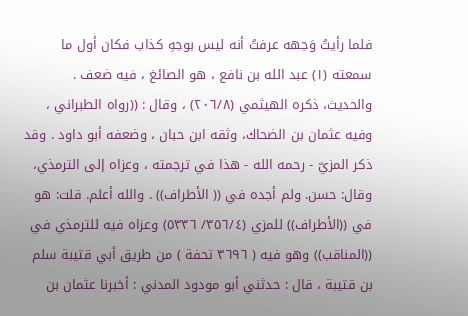فلما رأيتُ وَجهه عرفتُ أنه ليس بوجهِ كذاب فكان أول ما سمعته (١) عبد الله بن نافع ، هو الصائغ ، فيه ضعف . والحديث، ذكره الهيثمي (٢٠٦/٨) ، وقال : ((رواه الطبراني ، وفيه عثمان بن الضحاك، وثقه ابن حبان ، وضعفه أبو داود . وقد ذكر المزيّ - رحمه الله - هذا في ترجمته ، وعزاه إلى الترمذي، وقال: حسن. ولم أجده في (( الأطراف)) . والله أعلم. قلت: هو في ((الأطراف)) للمزي (٣٥٦/٤/ ٥٣٣٦) وعزاه فيه للترمذي في ((المناقب)) وهو فيه ( ٣٦٩٦ تحفة ) من طريق أبي قتيبة سلم بن قتيبة ، قال : حدثني أبو مودود المدني : أخبرنا عثمان بن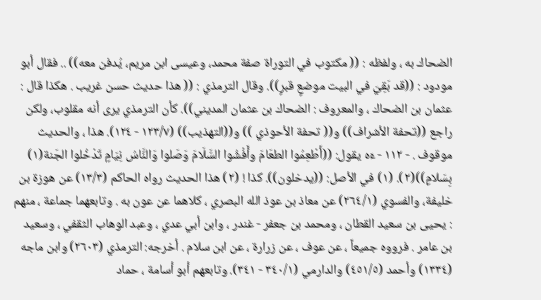الضحاك به ، ولفظه : (( مكتوب في التوراة صفة محمد، وعيسى ابن مريم، يُدفن معه)) .. فقال أبو مودود : ((قد بَقِيَ في البيت موضعٍ قبرٍ)). وقال الترمذي : (( هذا حديث حسن غريب . هكذا قال : عثمان بن الضحاك ، والمعروف : الضحاك بن عثمان المديني)). كأن الترمذي يرى أنه مقلوب، ولكن راجع ((تحفة الأشراف)) و(( تحفة الأحوذي )) و((التهذيب)) (١٢٣/٧ - ١٢٤). هذا ، والحديث موقوف . - ١١٢ - ءَه يقول: ((أَطْعِمُوا الطعَامَ وأَفْشُوا السَّلَامَ وَصَلوا وَالنَّاسُ نِيَامٍ تَدْخُلوا الجَنة(١) بِسَلامٍ))(٢). (١) في الأصل: ((يدخلون)). كذا ! (٢) هذا الحديث رواه الحاكم (١٣/٣) عن هوزة بن خليفة، والفسوي (٢٦٤/١) عن معاذ بن عوذ الله البصري ، كلاهما عن عون به . وتابعهما جماعة ، منهم : يحيى بن سعيد القطان ، ومحمد بن جعفر - غندر ، وابن أبي عدي ، وعبد الوهاب الثقفي ، وسعيد بن عامر . فرووه جميعاً ، عن عوف ، عن زرارة ، عن ابن سلام . أخرجه: الترمذي (٢٦٠٣) وابن ماجه (١٣٣٤) وأحمد (٤٥١/٥) والدارمي (٣٤٠/١ - ٣٤١). وتابعهم أبو أسامة ، حماد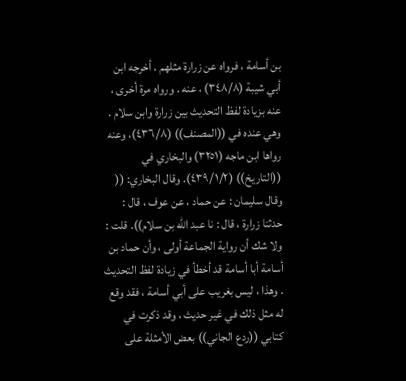بن أسامة ، فرواه عن زرارة مثلهم . أخرجه ابن أبي شيبة (٣٤٨/٨) ، عنه . ورواه مرة أخرى ، عنه بزيادة لفظ التحديث بين زرارة وابن سلام . وهي عنده في ((المصنف)) (٤٣٦/٨)، وعنه رواها ابن ماجه (٣٢٥١) والبخاري في ((التاريخ)) (٤٣٩/١/٢). وقال البخاري: (( وقال سليمان : عن حماد ، عن عوف ، قال : حدثنا زرارة ، قال : نا عبد الله بن سلام)). قلت : ولا شك أن رواية الجماعة أولى ، وأن حماد بن أسامة أبا أسامة قد أخطأ في زيادة لفظ التحديث . وهذا ، ليس بغريب على أبي أسامة ، فقد وقع له مثل ذلك في غير حديث ، وقد ذكرت في كتابي ((ردع الجاني)) بعض الأمثلة على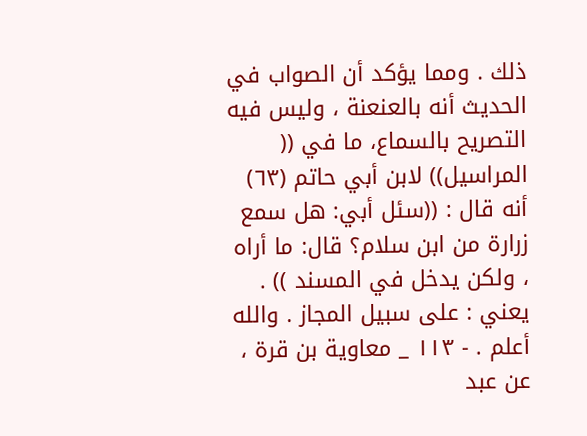ذلك . ومما يؤكد أن الصواب في الحديث أنه بالعنعنة ، وليس فيه التصريح بالسماع، ما في (( المراسيل)) لابن أبي حاتم (٦٣) أنه قال : ((سئل أبي: هل سمع زرارة من ابن سلام؟ قال: ما أراه ، ولكن يدخل في المسند )) . يعني : على سبيل المجاز . والله أعلم . - ١١٣ _ معاوية بن قرة ، عن عبد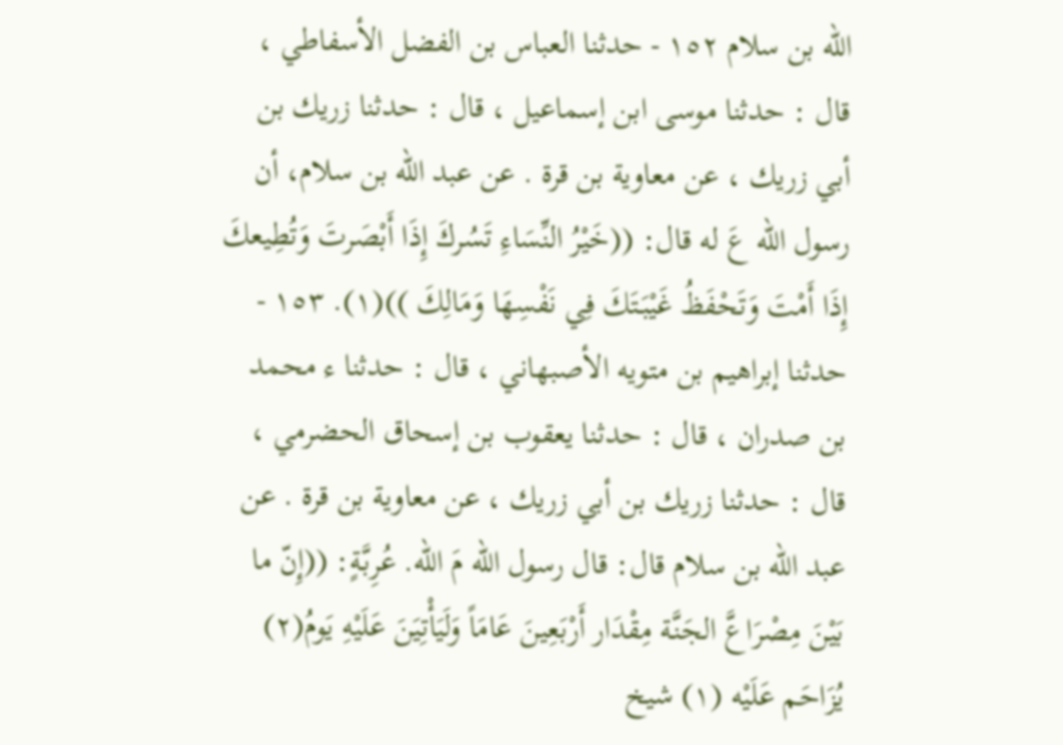الله بن سلام ١٥٢ - حدثنا العباس بن الفضل الأسفاطي ، قال : حدثنا موسى ابن إسماعيل ، قال : حدثنا زريك بن أبي زريك ، عن معاوية بن قرة . عن عبد الله بن سلام، أن رسول الله عَ له قال: ((خَيْرُ النِّسَاءِ تَسُركَ إِذَا أَبْصَرتَ وَتُطِيعكَ إِذَا أَمْتَ وَتَحْفَظُ غَيْبَتَكَ فِي نَفْسِهَا وَمَالِكَ ))(١). ١٥٣ - حدثنا إبراهيم بن متويه الأصبهاني ، قال : حدثنا ء محمد بن صدران ، قال : حدثنا يعقوب بن إسحاق الحضرمي ، قال : حدثنا زريك بن أبي زريك ، عن معاوية بن قرة . عن عبد الله بن سلام قال: قال رسول الله مَ اللّه. عُرِبَّةٍ: ((إِنّ ما بَيْنَ مِصْرَاعَّ الجَنَّة مِقْدَار أَرْبَعِينَ عَامَاً وَلَيَأْتِيَنَ عَلَيْهِ يَومُ(٢) يُزَاحَم عَلَيْه (١) شيخ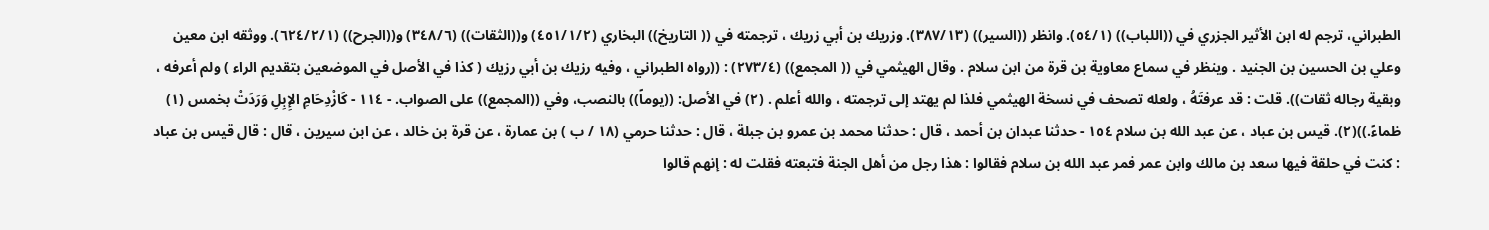الطبراني، ترجم له ابن الأثير الجزري في ((اللباب)) (٥٤/١). وانظر ((السير)) (٣٨٧/١٣). وزريك بن أبي زريك ، ترجمته في (( التاريخ)) البخاري (٤٥١/١/٢) و((الثقات)) (٣٤٨/٦) و((الجرح)) (٦٢٤/٢/١). ووثقه ابن معين وعلي بن الحسين بن الجنيد . وينظر في سماع معاوية بن قرة من ابن سلام . وقال الهيثمي في (( المجمع)) (٢٧٣/٤) : ((رواه الطبراني ، وفيه رزيك بن أبي رزيك ( كذا في الأصل في الموضعين بتقديم الراء ) ولم أعرفه ، وبقية رجاله ثقات)). قلت : قد عرفتَهُ ، ولعله تصحف في نسخة الهيثمي فلذا لم يهتد إلى ترجمته ، والله أعلم . (٢) في الأصل: ((يوماً)) بالنصب، وفي ((المجمع)) على الصواب. - ١١٤ - كَازْدِحَامِ الإِبِلِ وَرَدَتْ بخمس (١) ظماءً.))(٢). قيس بن عباد ، عن عبد الله بن سلام ١٥٤ - حدثنا عبدان بن أحمد ، قال : حدثنا محمد بن عمرو بن جبلة ، قال : حدثنا حرمي (١٨ / ب ) بن عمارة ، عن قرة بن خالد ، عن ابن سيرين ، قال : قال قيس بن عباد : كنت في حلقة فيها سعد بن مالك وابن عمر فمر عبد الله بن سلام فقالوا : هذا رجل من أهل الجنة فتبعته فقلت له : إنهم قالوا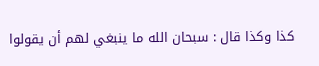كذا وكذا قال : سبحان الله ما ينبغي لهم أن يقولوا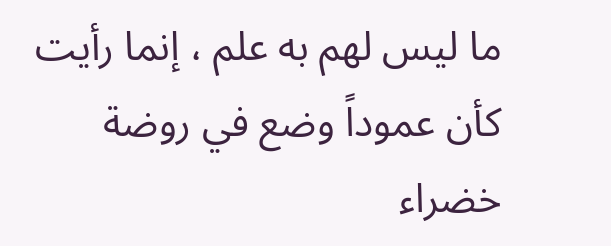ما ليس لهم به علم ، إنما رأيت كأن عموداً وضع في روضة خضراء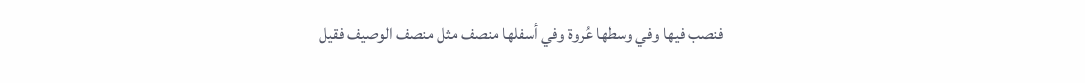فنصب فيها وفي وسطها عُروة وفي أسفلها منصف مثل منصف الوصيف فقيل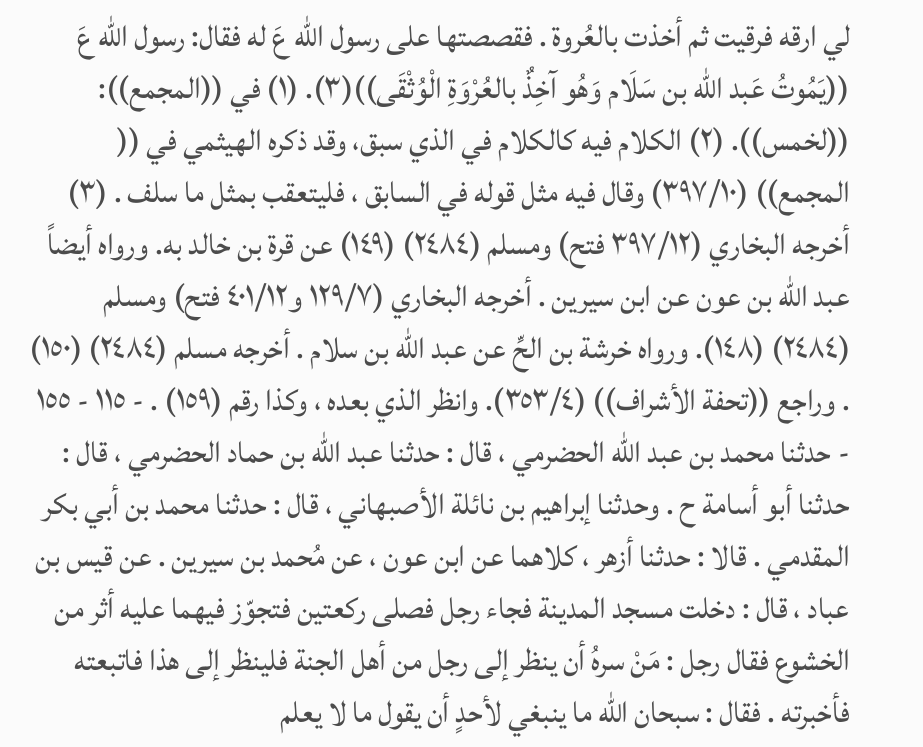لي ارقه فرقيت ثم أخذت بالعُروة . فقصصتها على رسول الله عَ له فقال: رسول الله عَ ((يَمُوتُ عَبد الله بن سَلَام وَهُو آخِذٌ بالعُرْوَةِ الْوُثْقَى))(٣). (١) في ((المجمع)): ((لخمس)). (٢) الكلام فيه كالكلام في الذي سبق، وقد ذكره الهيثمي في (( المجمع)) (٣٩٧/١٠) وقال فيه مثل قوله في السابق ، فليتعقب بمثل ما سلف . (٣) أخرجه البخاري (٣٩٧/١٢ فتح) ومسلم (٢٤٨٤) (١٤٩) عن قرة بن خالد به. ورواه أيضاً عبد الله بن عون عن ابن سيرين . أخرجه البخاري (١٢٩/٧ و٤٠١/١٢ فتح) ومسلم (٢٤٨٤) (١٤٨). ورواه خرشة بن الحِّ عن عبد الله بن سلام . أخرجه مسلم (٢٤٨٤) (١٥٠) . وراجع ((تحفة الأشراف)) (٣٥٣/٤). وانظر الذي بعده ، وكذا رقم (١٥٩) . - ١١٥ - ١٥٥ - حدثنا محمد بن عبد الله الحضرمي ، قال : حدثنا عبد الله بن حماد الحضرمي ، قال : حدثنا أبو أسامة ح . وحدثنا إبراهيم بن نائلة الأصبهاني ، قال : حدثنا محمد بن أبي بكر المقدمي . قالا : حدثنا أزهر ، كلاهما عن ابن عون ، عن مُحمد بن سيرين . عن قيس بن عباد ، قال : دخلت مسجد المدينة فجاء رجل فصلى ركعتين فتجوّز فيهما عليه أثر من الخشوع فقال رجل : مَنْ سرهُ أن ينظر إلى رجل من أهل الجنة فلينظر إلى هذا فاتبعته فأخبرته . فقال : سبحان الله ما ينبغي لأحدٍ أن يقول ما لا يعلم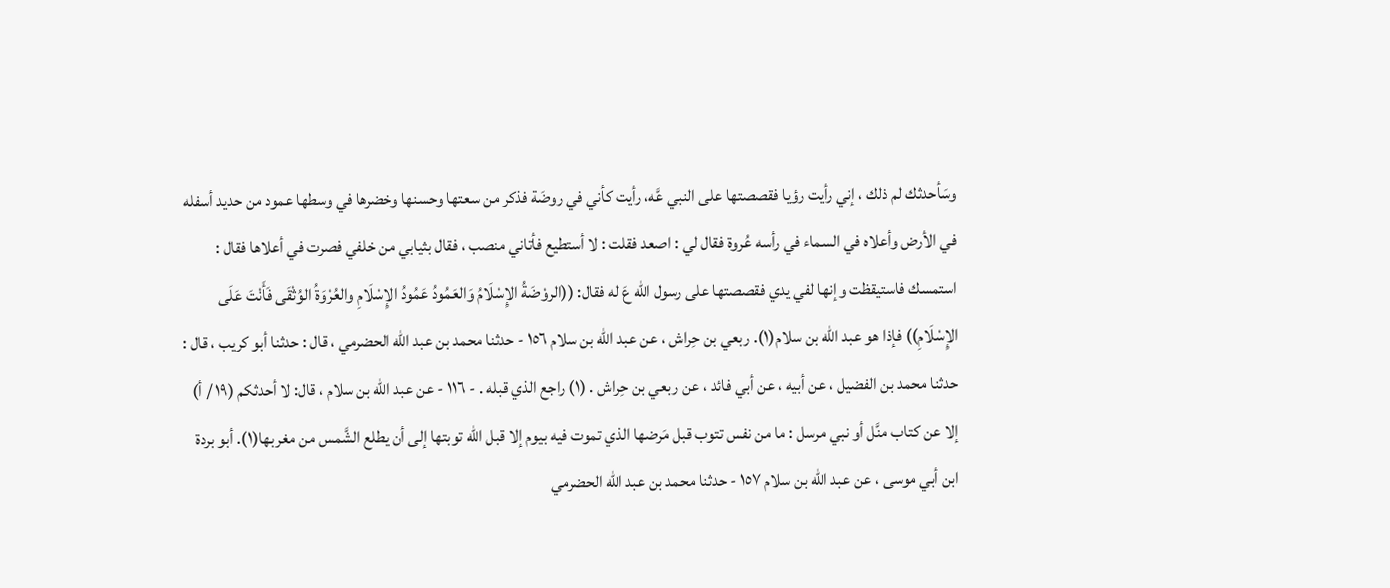وسَأحدثك لم ذلك ، إني رأيت رؤيا فقصصتها على النبي عَّه، رأيت كأني في روضَة فذكر من سعتها وحسنها وخضرها في وسطها عمود من حديد أسفله في الأرض وأعلاه في السماء في رأسه عُروة فقال لي : اصعد فقلت : لا أستطيع فأتاني منصب ، فقال بثيابي من خلفي فصرت في أعلاها فقال : استمسك فاستيقظت وإنها لفي يدي فقصصتها على رسول الله عَ له فقال: ((الروْضَةُ الإِسْلَامُ وَالعَمُودُ عَمُودُ الإِسْلَامِ والعُرْوَةُ الوُثْقَى فَأَنْتَ عَلَى الإِسْلَامِ)) فإذا هو عبد الله بن سلام(١). ربعي بن حِراش ، عن عبد الله بن سلام ١٥٦ - حدثنا محمد بن عبد الله الحضرمي ، قال : حدثنا أبو كريب ، قال : حدثنا محمد بن الفضيل ، عن أبيه ، عن أبي فائد ، عن ربعي بن حِراش . (١) راجع الذي قبله . - ١١٦ - عن عبد الله بن سلام ، قال: لا أحدثكم (١٩ / أ) إلا عن كتاب منَّل أو نبي مرسل : ما من نفس تتوب قبل مَرضها الذي تموت فيه بيوم إلا قبل الله توبتها إلى أن يطلع الشَّمس من مغربها(١). أبو بردة ابن أبي موسى ، عن عبد الله بن سلام ١٥٧ - حدثنا محمد بن عبد الله الحضرمي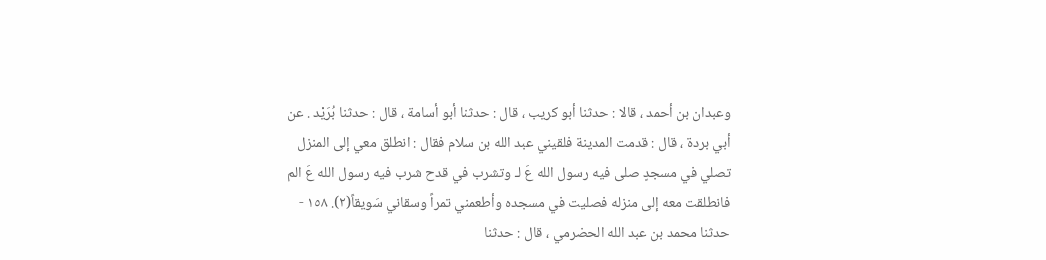وعبدان بن أحمد ، قالا : حدثنا أبو كريب ، قال : حدثنا أبو أسامة ، قال : حدثنا بُرَيْد . عن أبي بردة ، قال : قدمت المدينة فلقيني عبد الله بن سلام فقال : انطلق معي إلى المنزل تصلي في مسجدٍ صلى فيه رسول الله عَ لـ وتشرب في قدح شرب فيه رسول الله عَ الم فانطلقت معه إلى منزله فصليت في مسجده وأطعمني تمراً وسقاني سَويقاً(٢). ١٥٨ - حدثنا محمد بن عبد الله الحضرمي ، قال : حدثنا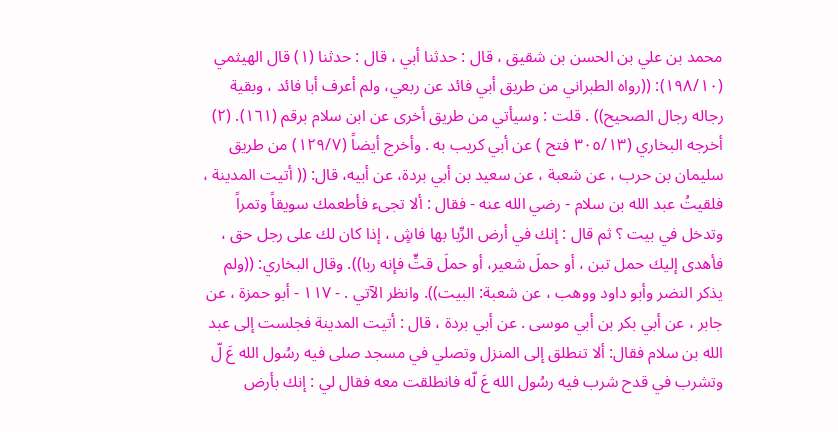محمد بن علي بن الحسن بن شقيق ، قال : حدثنا أبي ، قال : حدثنا (١) قال الهيثمي (١٩٨/١٠): ((رواه الطبراني من طريق أبي فائد عن ربعي، ولم أعرف أبا فائد ، وبقية رجاله رجال الصحيح)) . قلت : وسيأتي من طريق أخرى عن ابن سلام برقم (١٦١). (٢) أخرجه البخاري (٣٠٥/١٣ فتح ) عن أبي كريب به . وأخرج أيضاً (١٢٩/٧) من طريق سليمان بن حرب ، عن شعبة ، عن سعيد بن أبي بردة، عن أبيه، قال: (( أتيت المدينة ، فلقيتُ عبد الله بن سلام - رضي الله عنه - فقال : ألا تجىء فأطعمك سويقاً وتمراً وتدخل في بيت ؟ ثم قال : إنك في أرض الرِّبا بها فاشٍ ، إذا كان لك على رجل حق ، فأهدى إليك حمل تبن ، أو حملَ شعير، أو حملَ قتٍّ فإنه ربا)). وقال البخاري: ((ولم يذكر النضر وأبو داود ووهب ، عن شعبة: البيت)). وانظر الآتي . - ١١٧ - أبو حمزة ، عن جابر ، عن أبي بكر بن أبي موسى . عن أبي بردة ، قال : أتيت المدينة فجلست إلى عبد الله بن سلام فقال: ألا تنطلق إلى المنزل وتصلي في مسجد صلى فيه رسُول الله عَ لّ وتشرب في قدح شرب فيه رسُول الله عَ لّه فانطلقت معه فقال لي : إنك بأرض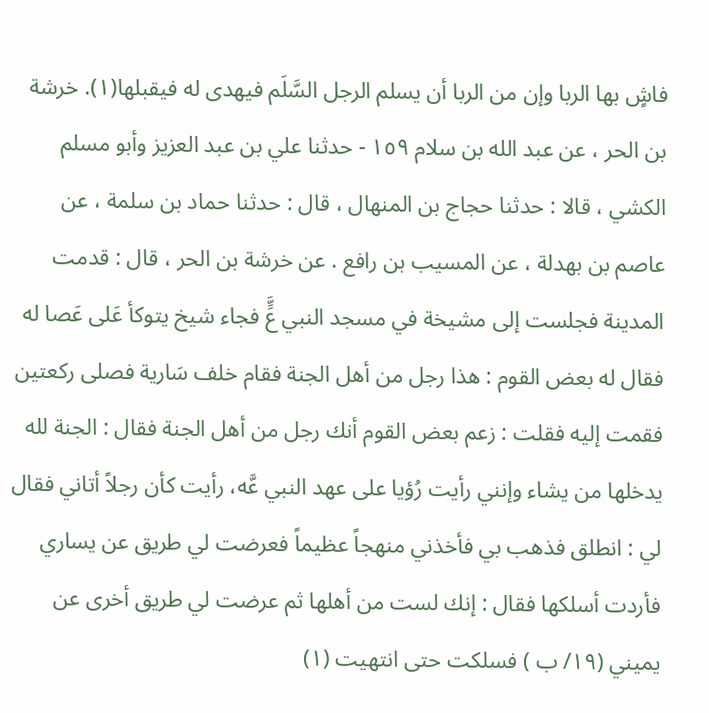فاشٍ بها الربا وإن من الربا أن يسلم الرجل السَّلَم فيهدى له فيقبلها(١). خرشة بن الحر ، عن عبد الله بن سلام ١٥٩ - حدثنا علي بن عبد العزيز وأبو مسلم الكشي ، قالا : حدثنا حجاج بن المنهال ، قال : حدثنا حماد بن سلمة ، عن عاصم بن بهدلة ، عن المسيب بن رافع . عن خرشة بن الحر ، قال : قدمت المدينة فجلست إلى مشيخة في مسجد النبي عٍَّ فجاء شيخ يتوكأ عَلى عَصا له فقال له بعض القوم : هذا رجل من أهل الجنة فقام خلف سَارية فصلى ركعتين فقمت إليه فقلت : زعم بعض القوم أنك رجل من أهل الجنة فقال : الجنة لله يدخلها من يشاء وإنني رأيت رُؤيا على عهد النبي عَّه، رأيت كأن رجلاً أتاني فقال لي : انطلق فذهب بي فأخذني منهجاً عظيماً فعرضت لي طريق عن يساري فأردت أسلكها فقال : إنك لست من أهلها ثم عرضت لي طريق أخرى عن يميني (١٩/ ب ) فسلكت حتى انتهيت (١)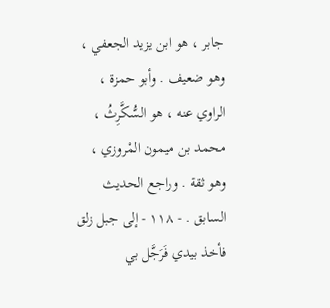جابر ، هو ابن يزيد الجعفي ، وهو ضعيف . وأبو حمزة ، الراوي عنه ، هو السُّكَّرِثُ ، محمد بن ميمون المْروزي ، وهو ثقة . وراجع الحديث السابق . - ١١٨ - إلى جبل زلق فأخذ بيدي فَرَجَّل بي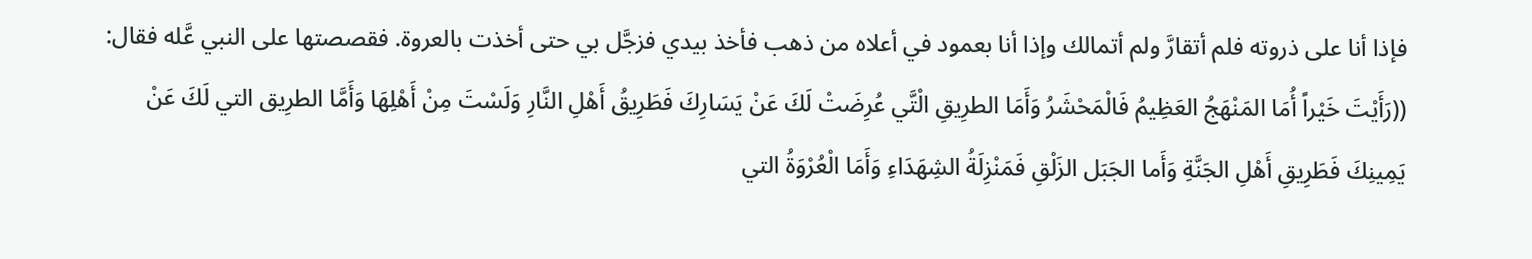فإذا أنا على ذروته فلم أتقارَّ ولم أتمالك وإذا أنا بعمود في أعلاه من ذهب فأخذ بيدي فزجَّل بي حتى أخذت بالعروة. فقصصتها على النبي عَّله فقال: ((رَأَيْتَ خَيْراً أُمَا المَنْهَجُ العَظِيمُ فَالْمَحْشَرُ وَأَمَا الطرِيقِ الْتَّي عُرِضَتْ لَكَ عَنْ يَسَارِكَ فَطَرِيقُ أَهْلِ النَّارِ وَلَسْتَ مِنْ أَهْلِهَا وَأَمَّا الطرِيق التي لَكَ عَنْ يَمِينِكَ فَطَرِيقِ أَهْلِ الجَنَّةِ وَأَما الجَبَل الزَلْقِ فَمَنْزِلَةُ الشِهَدَاءِ وَأَمَا الْعُرْوَةُ التي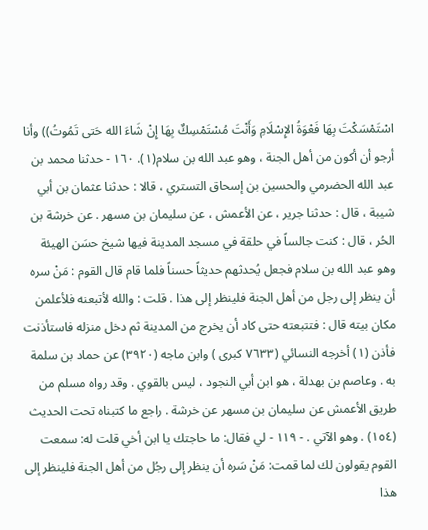اسْتَمْسَكْتَ بِهَا فَعْوَةُ الإِسْلَامِ وَأَنْتَ مُسْتَمْسِكٌ بِهَا إِنْ شَاءَ الله حَتى تَمُوتُ)) وأنا أرجو أن أكون من أهل الجنة ، وهو عبد الله بن سلام(١). ١٦٠ - حدثنا محمد بن عبد الله الحضرمي والحسين بن إسحاق التستري ، قالا : حدثنا عثمان بن أبي شيبة ، قال : حدثنا جرير ، عن الأعمش ، عن سليمان بن مسهر . عن خرشة بن الحُر ، قال : كنت جالساً في حلقة في مسجد المدينة فيها شيخ حسَن الهيئة وهو عبد الله بن سلام فجعل يُحدثهم حديثاً حسناً فلما قام قال القوم : مَنْ سره أن ينظر إلى رجل من أهل الجنة فلينظر إلى هذا . قلت : والله لأتبعنه فلأعلمن مكان بيته قال : فتتبعته حتى كاد أن يخرج من المدينة ثم دخل منزله فاستأذنت فأذن (١) أخرجه النسائي (٧٦٣٣ كبرى ) وابن ماجه (٣٩٢٠) عن حماد بن سلمة به . وعاصم بن بهدلة ، هو ابن أبي النجود ، ليس بالقوي . وقد رواه مسلم من طريق الأعمش عن سليمان بن مسهر عن خرشة . راجع ما كتبناه تحت الحديث (١٥٤) . وهو الآتي . - ١١٩ - لي فقال: ما حاجتك يا ابن أخي قلت له: سمعت القوم يقولون لك لما قمت: مَنْ سَره أن ينظر إلى رجُل من أهل الجنة فلينظر إلى هذا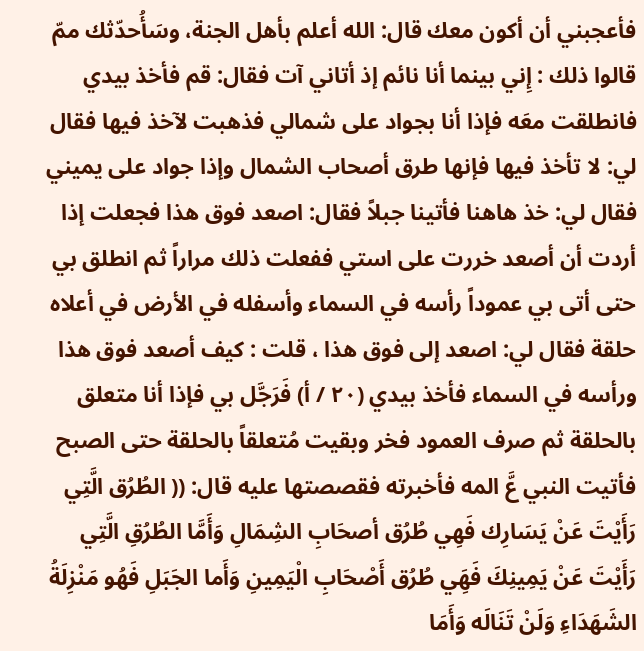فأعجبني أن أكون معك قال: الله أعلم بأهل الجنة، وسَأُحدّثك ممّ قالوا ذلك : إِني بينما أنا نائم إذ أتاني آت فقال: قم فأخذ بيدي فانطلقت معَه فإذا أنا بجواد على شمالي فذهبت لآخذ فيها فقال لي: لا تأخذ فيها فإنها طرق أصحاب الشمال وإذا جواد على يميني فقال لي: خذ هاهنا فأتينا جبلاً فقال: اصعد فوق هذا فجعلت إذا أردت أن أصعد خررت على استي ففعلت ذلك مراراً ثم انطلق بي حتى أتى بي عموداً رأسه في السماء وأسفله في الأرض في أعلاه حلقة فقال لي: اصعد إلى فوق هذا ، قلت : كيف أصعد فوق هذا ورأسه في السماء فأخذ بيدي (٢٠ / أ) فَرَجَّل بي فإذا أنا متعلق بالحلقة ثم صرف العمود فخر وبقيت مُتعلقاً بالحلقة حتى الصبح فأتيت النبي عَّ المه فأخبرته فقصصتها عليه قال: (( الطُرُق الَّتِي رَأَيْتَ عَنْ يَسَارِك فَهِي طُرُق أصحَابِ الشِمَالِ وَأَمَّا الطُرُقِ الَّتِي رَأَيْتَ عَنْ يَمِينِكَ فَهَِي طُرُق أَصْحَابِ الْيَمِينِ وَأَما الجَبَلِ فَهُو مَنْزِلَةُ الشَهَدَاءِ وَلَنْ تَنَالَه وَأَمَا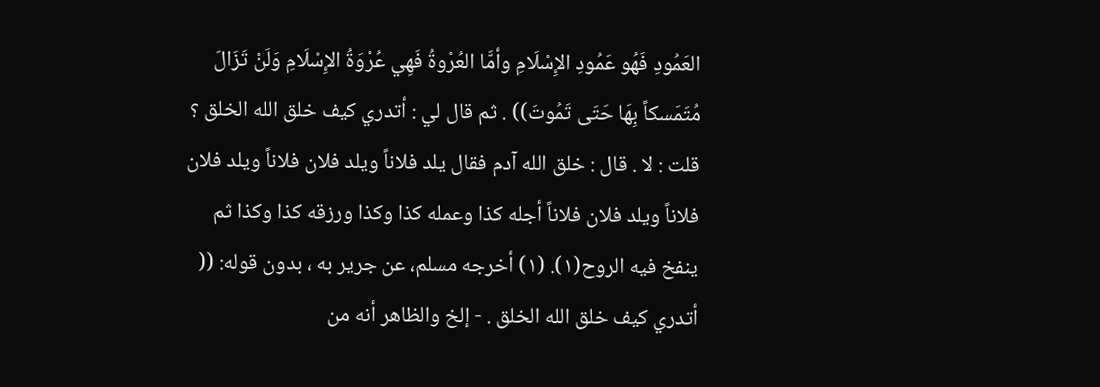العَمُودِ فَهُو عَمُودِ الإِسْلَامِ وأمَّا العُرْوةُ فَهِي عُرْوَةُ الإِسْلَامِ وَلَنْ تَزَالَ مُتَمَسكاً بِهَا حَتَى تَمُوتَ)) . ثم قال لي : أتدري كيف خلق الله الخلق ؟ قلت : لا . قال : خلق الله آدم فقال يلد فلاناً ويلد فلان فلاناً ويلد فلان فلاناً ويلد فلان فلاناً أجله كذا وعمله كذا وكذا ورزقه كذا وكذا ثم ينفخ فيه الروح(١). (١) أخرجه مسلم، عن جرير به ، بدون قوله: (( أتدري كيف خلق الله الخلق . - إلخ والظاهر أنه من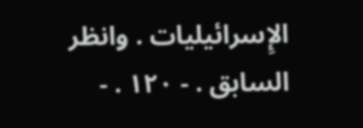الإِسرائيليات . وانظر السابق . - ١٢٠ . -